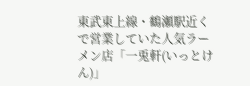東武東上線・鶴瀬駅近くで営業していた人気ラーメン店「一兎軒(いっとけん)」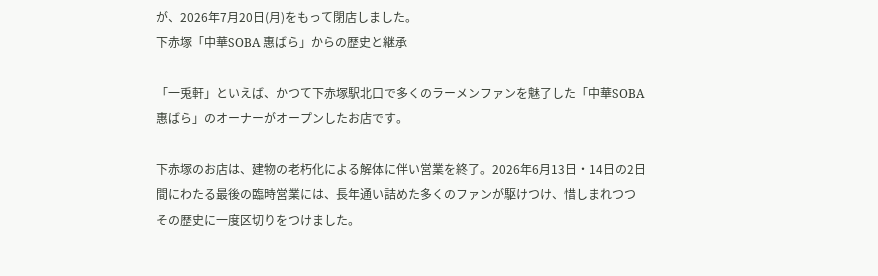が、2026年7月20日(月)をもって閉店しました。
下赤塚「中華SOBA 惠ばら」からの歴史と継承

「一兎軒」といえば、かつて下赤塚駅北口で多くのラーメンファンを魅了した「中華SOBA 惠ばら」のオーナーがオープンしたお店です。

下赤塚のお店は、建物の老朽化による解体に伴い営業を終了。2026年6月13日・14日の2日間にわたる最後の臨時営業には、長年通い詰めた多くのファンが駆けつけ、惜しまれつつその歴史に一度区切りをつけました。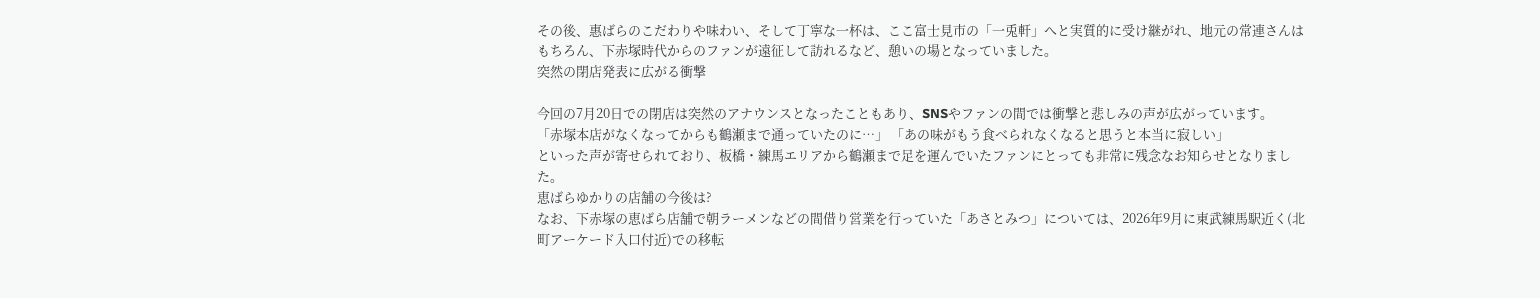その後、惠ばらのこだわりや味わい、そして丁寧な一杯は、ここ富士見市の「一兎軒」へと実質的に受け継がれ、地元の常連さんはもちろん、下赤塚時代からのファンが遠征して訪れるなど、憩いの場となっていました。
突然の閉店発表に広がる衝撃

今回の7月20日での閉店は突然のアナウンスとなったこともあり、SNSやファンの間では衝撃と悲しみの声が広がっています。
「赤塚本店がなくなってからも鶴瀬まで通っていたのに…」 「あの味がもう食べられなくなると思うと本当に寂しい」
といった声が寄せられており、板橋・練馬エリアから鶴瀬まで足を運んでいたファンにとっても非常に残念なお知らせとなりました。
恵ばらゆかりの店舗の今後は?
なお、下赤塚の恵ばら店舗で朝ラーメンなどの間借り営業を行っていた「あさとみつ」については、2026年9月に東武練馬駅近く(北町アーケード入口付近)での移転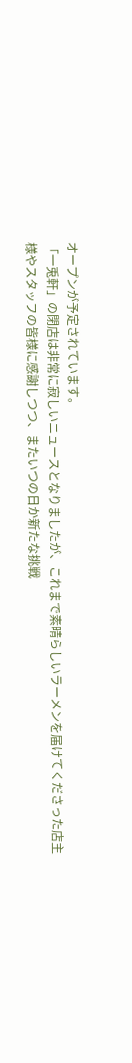オープンが予定されています。
「一兎軒」の閉店は非常に寂しいニュースとなりましたが、これまで素晴らしいラーメンを届けてくださった店主様やスタッフの皆様に感謝しつつ、またいつの日か新たな挑戦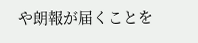や朗報が届くことを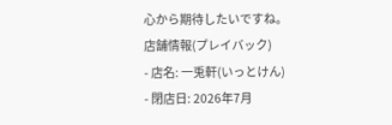心から期待したいですね。
店舗情報(プレイバック)
- 店名: 一兎軒(いっとけん)
- 閉店日: 2026年7月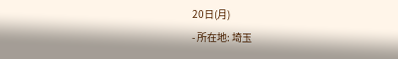20日(月)
- 所在地: 埼玉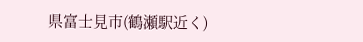県富士見市(鶴瀬駅近く)